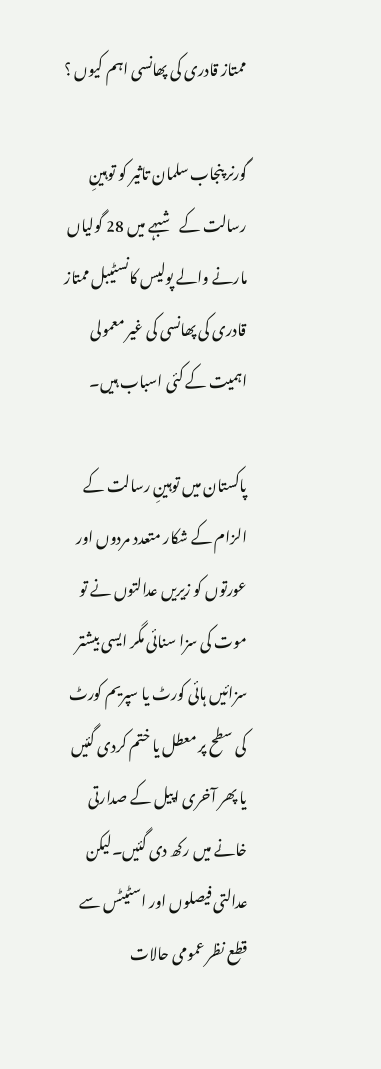ممتاز قادری کی پھانسی اہم کیوں ؟

گورنر پنجاب سلمان تاثیر کو توہینِ رسالت کے شبہے میں 28 گولیاں مارنے والے پولیس کانسٹیبل ممتاز قادری کی پھانسی کی غیر معمولی اہمیت کے کئی اسباب ہیں۔

پاکستان میں توہینِ رسالت کے الزام کے شکار متعدد مردوں اور عورتوں کو زیریں عدالتوں نے تو موت کی سزا سنائی مگر ایسی بیشتر سزائیں ہائی کورٹ یا سپریم کورٹ کی سطح پر معطل یا ختم کردی گئیں یا پھر آخری اپیل کے صدارتی خانے میں رکھ دی گئیں۔لیکن عدالتی فیصلوں اور اسٹیٹس سے قطع نظر عمومی حالات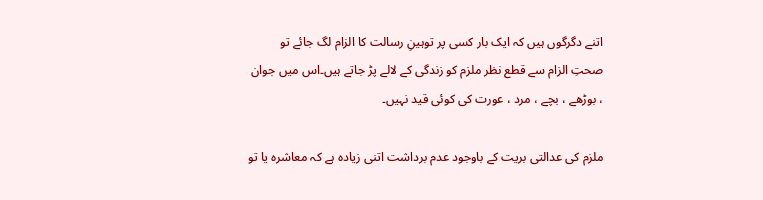اتنے دگرگوں ہیں کہ ایک بار کسی پر توہینِ رسالت کا الزام لگ جائے تو صحتِ الزام سے قطع نظر ملزم کو زندگی کے لالے پڑ جاتے ہیں۔اس میں جوان ، بوڑھے ، بچے ، مرد ، عورت کی کوئی قید نہیں۔

ملزم کی عدالتی بریت کے باوجود عدم برداشت اتنی زیادہ ہے کہ معاشرہ یا تو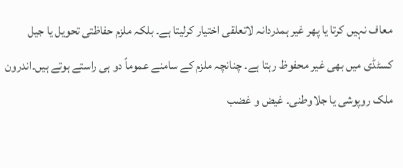معاف نہیں کرتا یا پھر غیر ہمدردانہ لاتعلقی اختیار کرلیتا ہے۔ بلکہ ملزم حفاظتی تحویل یا جیل کسٹڈی میں بھی غیر محفوظ رہتا ہے۔ چنانچہ ملزم کے سامنے عموماً دو ہی راستے ہوتے ہیں۔اندرون ملک روپوشی یا جلاوطنی۔ غیض و غضب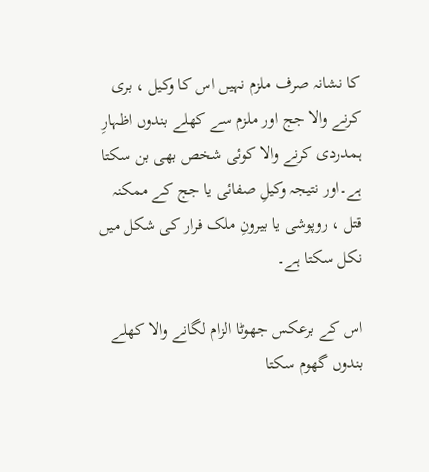کا نشانہ صرف ملزم نہیں اس کا وکیل ، بری کرنے والا جج اور ملزم سے کھلے بندوں اظہارِ ہمدردی کرنے والا کوئی شخص بھی بن سکتا ہے۔اور نتیجہ وکیلِ صفائی یا جج کے ممکنہ قتل ، روپوشی یا بیرونِ ملک فرار کی شکل میں نکل سکتا ہے۔

اس کے برعکس جھوٹا الزام لگانے والا کھلے بندوں گھوم سکتا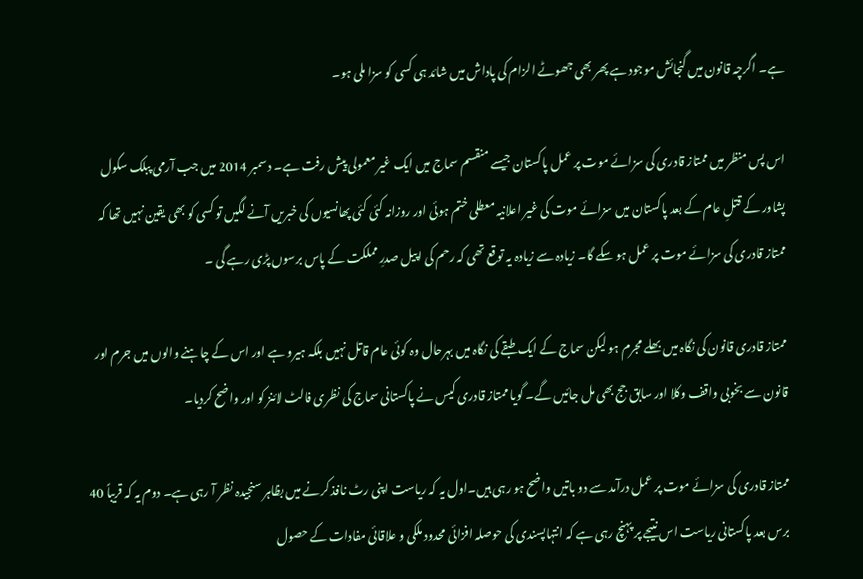ہے۔ اگرچہ قانون میں گنجائش موجود ہے پھر بھی جھوٹے الزام کی پاداش میں شائد ہی کسی کو سزا ملی ہو۔

اس پس منظر میں ممتاز قادری کی سزائے موت پر عمل پاکستان جیسے منقسم سماج میں ایک غیر معمولی پیش رفت ہے۔ دسمبر 2014 میں جب آرمی پبلک سکول پشاور کے قتلِ عام کے بعد پاکستان میں سزائے موت کی غیر اعلانیہ معطلی ختم ہوئی اور روزانہ کئی کئی پھانسیوں کی خبریں آنے لگیں تو کسی کو بھی یقین نہیں تھا کہ ممتاز قادری کی سزائے موت پر عمل ہو سکے گا۔ زیادہ سے زیادہ یہ توقع تھی کہ رحم کی اپیل صدرِ مملکت کے پاس برسوں پڑی رہے گی ۔

ممتاز قادری قانون کی نگاہ میں بھلے مجرم ہو لیکن سماج کے ایک طبقے کی نگاہ میں بہرحال وہ کوئی عام قاتل نہیں بلکہ ہیرو ہے اور اس کے چاہنے والوں میں جرم اور قانون سے بخوبی واقف وکلا اور سابق جج بھی مل جائیں گے۔ گویا ممتاز قادری کیس نے پاکستانی سماج کی نظری فالٹ لائنز کو اور واضح کردیا۔

ممتاز قادری کی سزائے موت پر عمل درآمد سے دو باتیں واضح ہو رہی ہیں۔اول یہ کہ ریاست اپنی رٹ نافذ کرنے میں بظاہر سنجیدہ نظر آ رہی ہے۔ دوم یہ کہ قریباً 40 برس بعد پاکستانی ریاست اس نتیجے پر پہنچ رہی ہے کہ انتہاپسندی کی حوصلہ افزائی محدود ملکی و علاقائی مفادات کے حصول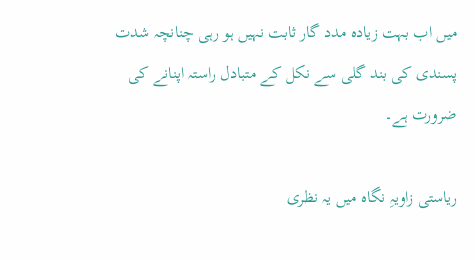میں اب بہت زیادہ مدد گار ثابت نہیں ہو رہی چنانچہ شدت پسندی کی بند گلی سے نکل کے متبادل راستہ اپنانے کی ضرورت ہے۔

ریاستی زاویہِ نگاہ میں یہ نظری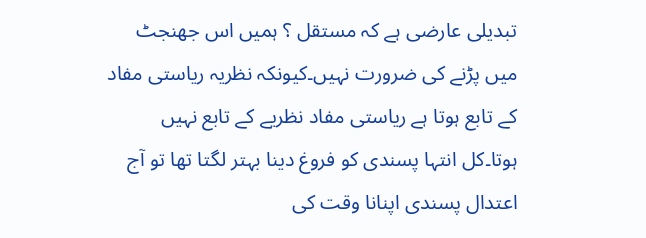تبدیلی عارضی ہے کہ مستقل ؟ ہمیں اس جھنجٹ میں پڑنے کی ضرورت نہیں۔کیونکہ نظریہ ریاستی مفاد کے تابع ہوتا ہے ریاستی مفاد نظریے کے تابع نہیں ہوتا۔کل انتہا پسندی کو فروغ دینا بہتر لگتا تھا تو آج اعتدال پسندی اپنانا وقت کی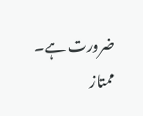ضرورت ہے۔ ممتاز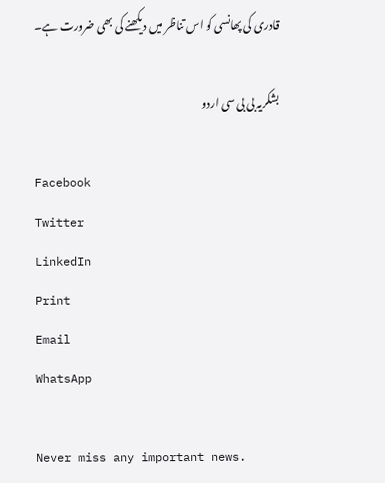قادری کی پھانسی کو اس تناظر میں دیکھنے کی بھی ضرورت ہے۔

بشکریہ بی بی سی اردو

Facebook
Twitter
LinkedIn
Print
Email
WhatsApp

Never miss any important news.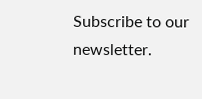Subscribe to our newsletter.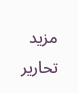مزید تحاریر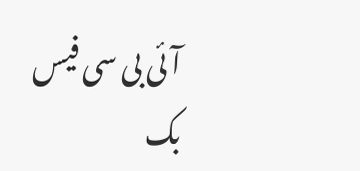آئی بی سی فیس بک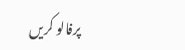پرفالو کریں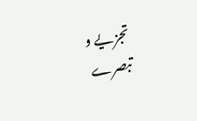تجزیے و تبصرے